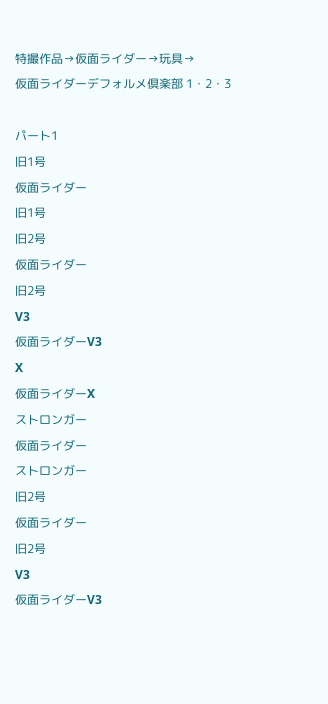特撮作品→仮面ライダー→玩具→
仮面ライダーデフォルメ倶楽部 1・2・3

パート1
旧1号
仮面ライダー
旧1号
旧2号
仮面ライダー
旧2号
V3
仮面ライダーV3
X
仮面ライダーX
ストロンガー
仮面ライダー
ストロンガー
旧2号
仮面ライダー
旧2号
V3
仮面ライダーV3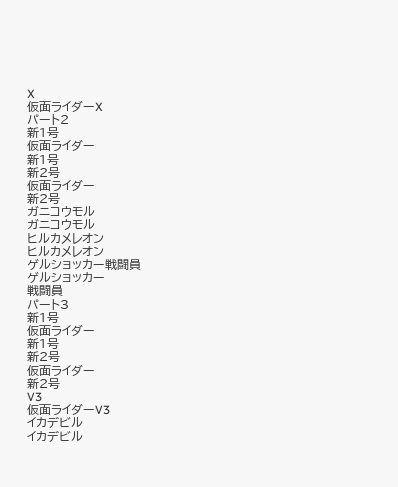X
仮面ライダーX
パート2
新1号
仮面ライダー
新1号
新2号
仮面ライダー
新2号
ガニコウモル
ガニコウモル
ヒルカメレオン
ヒルカメレオン
ゲルショッカー戦闘員
ゲルショッカー
戦闘員
パート3
新1号
仮面ライダー
新1号
新2号
仮面ライダー
新2号
V3
仮面ライダーV3
イカデビル
イカデビル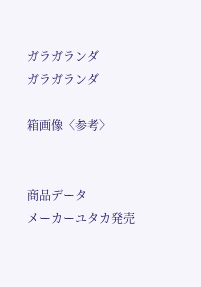ガラガランダ
ガラガランダ

箱画像〈参考〉


商品データ
メーカーユタカ発売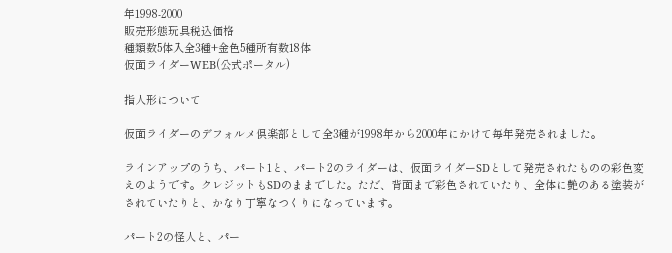年1998-2000
販売形態玩具税込価格
種類数5体入全3種+金色5種所有数18体
仮面ライダーWEB(公式ポータル)

指人形について

仮面ライダーのデフォルメ倶楽部として全3種が1998年から2000年にかけて毎年発売されました。

ラインアップのうち、パート1と、パート2のライダーは、仮面ライダーSDとして発売されたものの彩色変えのようです。クレジットもSDのままでした。ただ、背面まで彩色されていたり、全体に艶のある塗装がされていたりと、かなり丁寧なつくりになっています。

パート2の怪人と、パー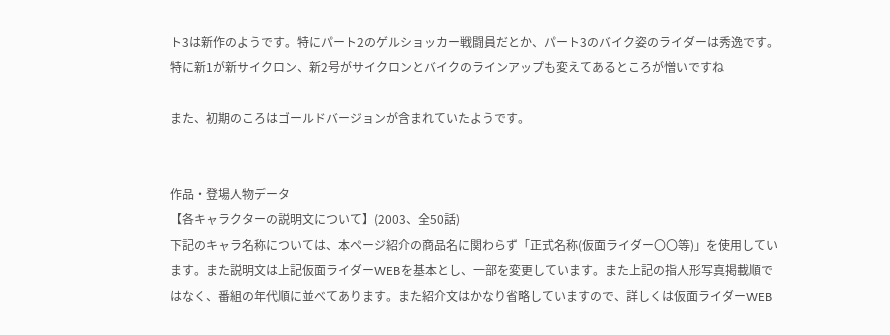ト3は新作のようです。特にパート2のゲルショッカー戦闘員だとか、パート3のバイク姿のライダーは秀逸です。特に新1が新サイクロン、新2号がサイクロンとバイクのラインアップも変えてあるところが憎いですね

また、初期のころはゴールドバージョンが含まれていたようです。


作品・登場人物データ
【各キャラクターの説明文について】(2003、全50話)
下記のキャラ名称については、本ページ紹介の商品名に関わらず「正式名称(仮面ライダー〇〇等)」を使用しています。また説明文は上記仮面ライダーWEBを基本とし、一部を変更しています。また上記の指人形写真掲載順ではなく、番組の年代順に並べてあります。また紹介文はかなり省略していますので、詳しくは仮面ライダーWEB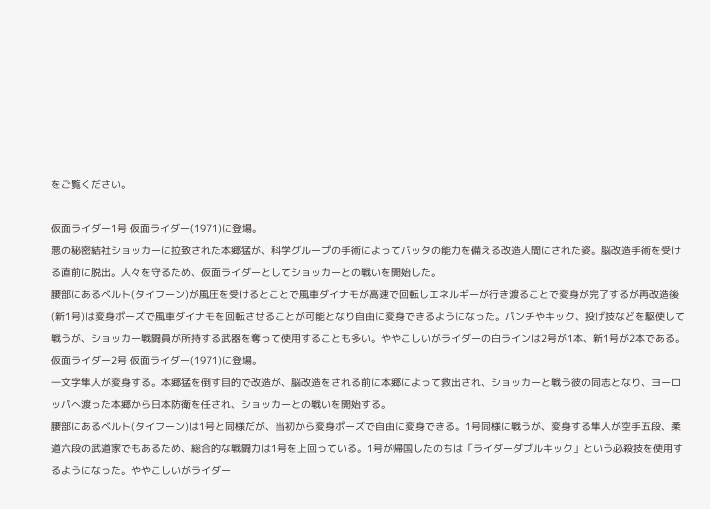をご覧ください。

仮面ライダー1号 仮面ライダー(1971)に登場。
悪の秘密結社ショッカーに拉致された本郷猛が、科学グループの手術によってバッタの能力を備える改造人間にされた姿。脳改造手術を受ける直前に脱出。人々を守るため、仮面ライダーとしてショッカーとの戦いを開始した。
腰部にあるベルト(タイフーン)が風圧を受けるとことで風車ダイナモが高速で回転しエネルギーが行き渡ることで変身が完了するが再改造後(新1号)は変身ポーズで風車ダイナモを回転させることが可能となり自由に変身できるようになった。パンチやキック、投げ技などを駆使して戦うが、ショッカー戦闘員が所持する武器を奪って使用することも多い。ややこしいがライダーの白ラインは2号が1本、新1号が2本である。
仮面ライダー2号 仮面ライダー(1971)に登場。
一文字隼人が変身する。本郷猛を倒す目的で改造が、脳改造をされる前に本郷によって救出され、ショッカーと戦う彼の同志となり、ヨーロッパへ渡った本郷から日本防衛を任され、ショッカーとの戦いを開始する。
腰部にあるベルト(タイフーン)は1号と同様だが、当初から変身ポーズで自由に変身できる。1号同様に戦うが、変身する隼人が空手五段、柔道六段の武道家でもあるため、総合的な戦闘力は1号を上回っている。1号が帰国したのちは「ライダーダブルキック」という必殺技を使用するようになった。ややこしいがライダー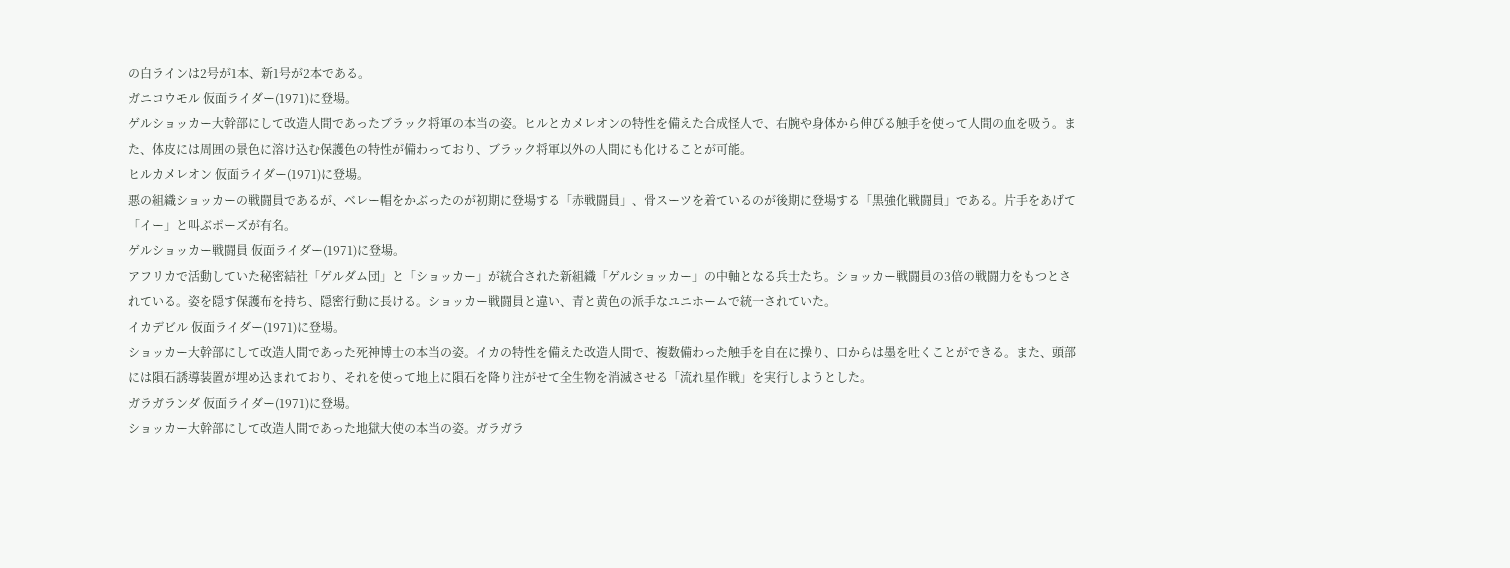の白ラインは2号が1本、新1号が2本である。
ガニコウモル 仮面ライダー(1971)に登場。
ゲルショッカー大幹部にして改造人間であったブラック将軍の本当の姿。ヒルとカメレオンの特性を備えた合成怪人で、右腕や身体から伸びる触手を使って人間の血を吸う。また、体皮には周囲の景色に溶け込む保護色の特性が備わっており、ブラック将軍以外の人間にも化けることが可能。
ヒルカメレオン 仮面ライダー(1971)に登場。
悪の組織ショッカーの戦闘員であるが、ベレー帽をかぶったのが初期に登場する「赤戦闘員」、骨スーツを着ているのが後期に登場する「黒強化戦闘員」である。片手をあげて「イー」と叫ぶポーズが有名。
ゲルショッカー戦闘員 仮面ライダー(1971)に登場。
アフリカで活動していた秘密結社「ゲルダム団」と「ショッカー」が統合された新組織「ゲルショッカー」の中軸となる兵士たち。ショッカー戦闘員の3倍の戦闘力をもつとされている。姿を隠す保護布を持ち、隠密行動に長ける。ショッカー戦闘員と違い、青と黄色の派手なユニホームで統一されていた。
イカデビル 仮面ライダー(1971)に登場。
ショッカー大幹部にして改造人間であった死神博士の本当の姿。イカの特性を備えた改造人間で、複数備わった触手を自在に操り、口からは墨を吐くことができる。また、頭部には隕石誘導装置が埋め込まれており、それを使って地上に隕石を降り注がせて全生物を消滅させる「流れ星作戦」を実行しようとした。
ガラガランダ 仮面ライダー(1971)に登場。
ショッカー大幹部にして改造人間であった地獄大使の本当の姿。ガラガラ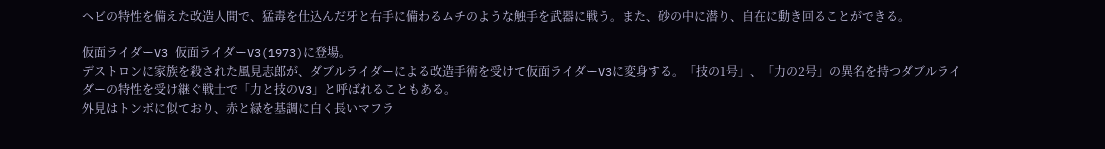ヘビの特性を備えた改造人間で、猛毒を仕込んだ牙と右手に備わるムチのような触手を武器に戦う。また、砂の中に潜り、自在に動き回ることができる。

仮面ライダーV3 仮面ライダーV3(1973)に登場。
デストロンに家族を殺された風見志郎が、ダブルライダーによる改造手術を受けて仮面ライダーV3に変身する。「技の1号」、「力の2号」の異名を持つダブルライダーの特性を受け継ぐ戦士で「力と技のV3」と呼ばれることもある。
外見はトンボに似ており、赤と緑を基調に白く長いマフラ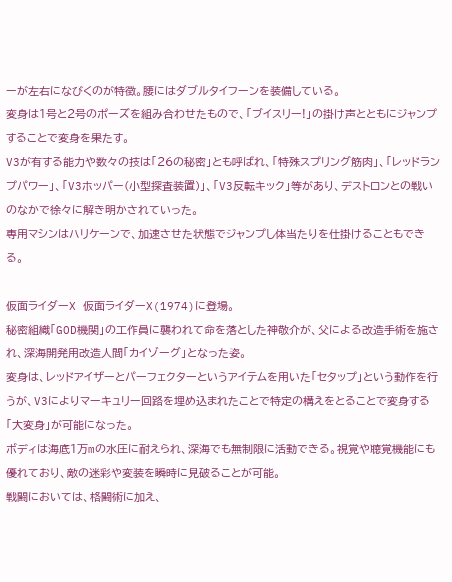ーが左右になびくのが特徴。腰にはダブルタイフーンを装備している。
変身は1号と2号のポーズを組み合わせたもので、「ブイスリー!」の掛け声とともにジャンプすることで変身を果たす。
V3が有する能力や数々の技は「26の秘密」とも呼ばれ、「特殊スプリング筋肉」、「レッドランプパワー」、「V3ホッパー(小型探査装置)」、「V3反転キック」等があり、デストロンとの戦いのなかで徐々に解き明かされていった。
専用マシンはハリケーンで、加速させた状態でジャンプし体当たりを仕掛けることもできる。

仮面ライダーX 仮面ライダーX(1974)に登場。
秘密組織「GOD機関」の工作員に襲われて命を落とした神敬介が、父による改造手術を施され、深海開発用改造人間「カイゾーグ」となった姿。
変身は、レッドアイザーとパーフェクターというアイテムを用いた「セタップ」という動作を行うが、V3によりマーキュリー回路を埋め込まれたことで特定の構えをとることで変身する「大変身」が可能になった。
ボディは海底1万mの水圧に耐えられ、深海でも無制限に活動できる。視覚や聴覚機能にも優れており、敵の迷彩や変装を瞬時に見破ることが可能。
戦闘においては、格闘術に加え、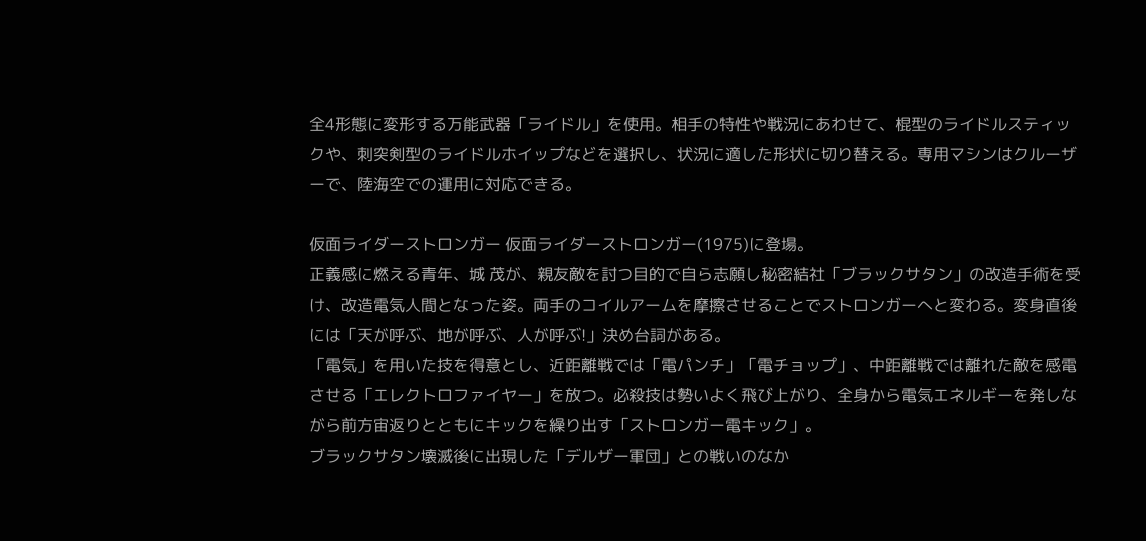全4形態に変形する万能武器「ライドル」を使用。相手の特性や戦況にあわせて、棍型のライドルスティックや、刺突剣型のライドルホイップなどを選択し、状況に適した形状に切り替える。専用マシンはクルーザーで、陸海空での運用に対応できる。

仮面ライダーストロンガー 仮面ライダーストロンガー(1975)に登場。
正義感に燃える青年、城 茂が、親友敵を討つ目的で自ら志願し秘密結社「ブラックサタン」の改造手術を受け、改造電気人間となった姿。両手のコイルアームを摩擦させることでストロンガーへと変わる。変身直後には「天が呼ぶ、地が呼ぶ、人が呼ぶ!」決め台詞がある。
「電気」を用いた技を得意とし、近距離戦では「電パンチ」「電チョップ」、中距離戦では離れた敵を感電させる「エレクトロファイヤー」を放つ。必殺技は勢いよく飛び上がり、全身から電気エネルギーを発しながら前方宙返りとともにキックを繰り出す「ストロンガー電キック」。
ブラックサタン壊滅後に出現した「デルザー軍団」との戦いのなか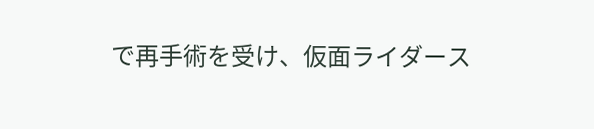で再手術を受け、仮面ライダース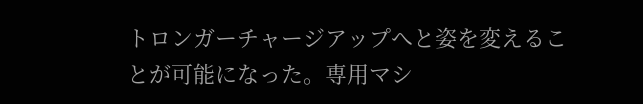トロンガーチャージアップへと姿を変えることが可能になった。専用マシ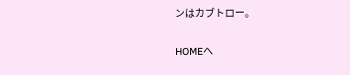ンはカブトロー。

HOMEへ